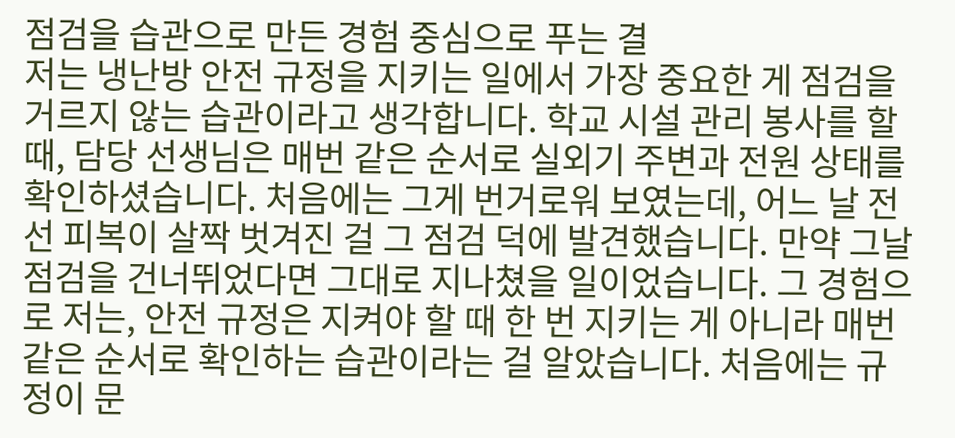점검을 습관으로 만든 경험 중심으로 푸는 결
저는 냉난방 안전 규정을 지키는 일에서 가장 중요한 게 점검을 거르지 않는 습관이라고 생각합니다. 학교 시설 관리 봉사를 할 때, 담당 선생님은 매번 같은 순서로 실외기 주변과 전원 상태를 확인하셨습니다. 처음에는 그게 번거로워 보였는데, 어느 날 전선 피복이 살짝 벗겨진 걸 그 점검 덕에 발견했습니다. 만약 그날 점검을 건너뛰었다면 그대로 지나쳤을 일이었습니다. 그 경험으로 저는, 안전 규정은 지켜야 할 때 한 번 지키는 게 아니라 매번 같은 순서로 확인하는 습관이라는 걸 알았습니다. 처음에는 규정이 문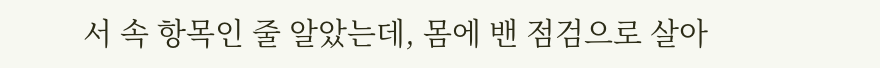서 속 항목인 줄 알았는데, 몸에 밴 점검으로 살아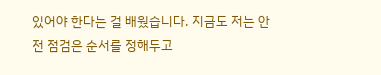있어야 한다는 걸 배웠습니다. 지금도 저는 안전 점검은 순서를 정해두고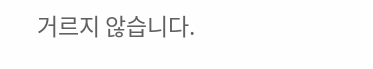거르지 않습니다.